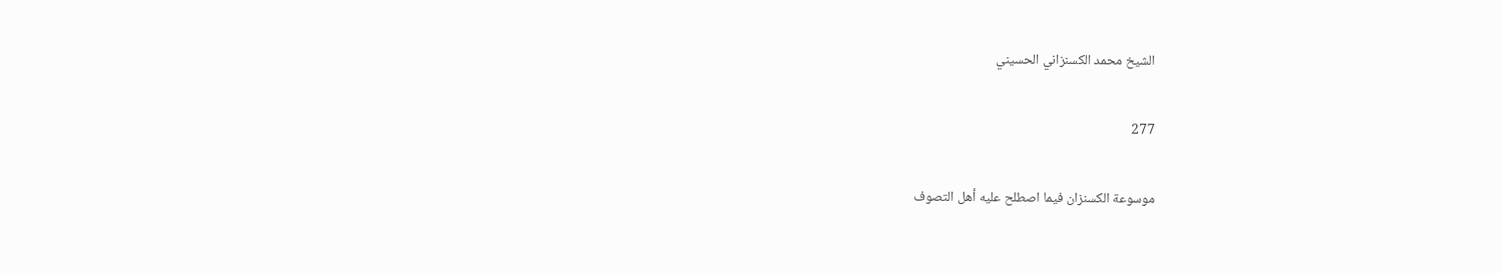الشيخ محمد الكسنزاني الحسيني

277

موسوعة الكسنزان فيما اصطلح عليه أهل التصوف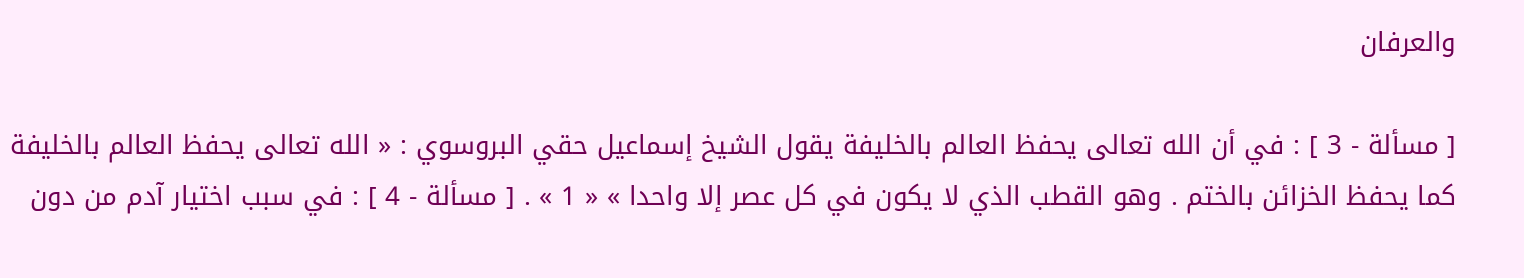والعرفان

[ مسألة - 3 ] : في أن الله تعالى يحفظ العالم بالخليفة يقول الشيخ إسماعيل حقي البروسوي : « الله تعالى يحفظ العالم بالخليفة كما يحفظ الخزائن بالختم . وهو القطب الذي لا يكون في كل عصر إلا واحدا » « 1 » . [ مسألة - 4 ] : في سبب اختيار آدم من دون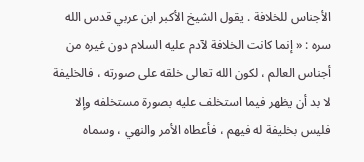الأجناس للخلافة . يقول الشيخ الأكبر ابن عربي قدس الله سره : « إنما كانت الخلافة لآدم عليه السلام دون غيره من أجناس العالم ، لكون الله تعالى خلقه على صورته ، فالخليفة لا بد أن يظهر فيما استخلف عليه بصورة مستخلفه وإلا فليس بخليفة له فيهم ، فأعطاه الأمر والنهي ، وسماه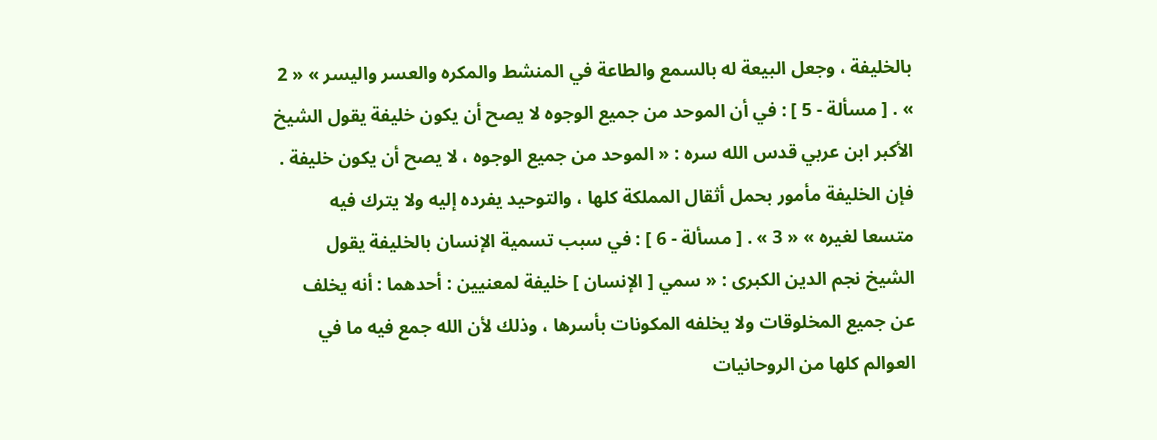بالخليفة ، وجعل البيعة له بالسمع والطاعة في المنشط والمكره والعسر واليسر » « 2 » . [ مسألة - 5 ] : في أن الموحد من جميع الوجوه لا يصح أن يكون خليفة يقول الشيخ الأكبر ابن عربي قدس الله سره : « الموحد من جميع الوجوه ، لا يصح أن يكون خليفة . فإن الخليفة مأمور بحمل أثقال المملكة كلها ، والتوحيد يفرده إليه ولا يترك فيه متسعا لغيره » « 3 » . [ مسألة - 6 ] : في سبب تسمية الإنسان بالخليفة يقول الشيخ نجم الدين الكبرى : « سمي [ الإنسان ] خليفة لمعنيين : أحدهما : أنه يخلف عن جميع المخلوقات ولا يخلفه المكونات بأسرها ، وذلك لأن الله جمع فيه ما في العوالم كلها من الروحانيات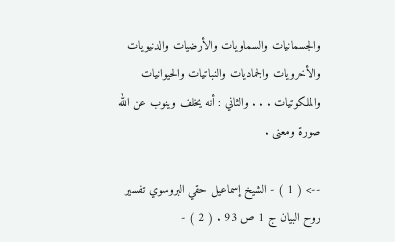والجسمانيات والسماويات والأرضيات والدنيويات والأخرويات والجماديات والنباتيات والحيوانيات والملكوتيات . . . والثاني : أنه يخلف وينوب عن الله صورة ومعنى .

--> ( 1 ) - الشيخ إسماعيل حقي البروسوي تفسير روح البيان ج 1 ص 93 . ( 2 ) -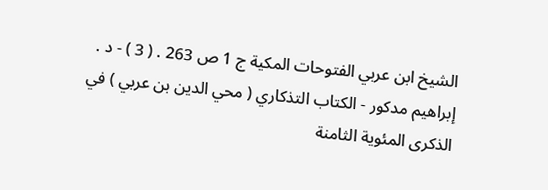الشيخ ابن عربي الفتوحات المكية ج 1 ص 263 . ( 3 ) - د . إبراهيم مدكور - الكتاب التذكاري ( محي الدين بن عربي ) في الذكرى المئوية الثامنة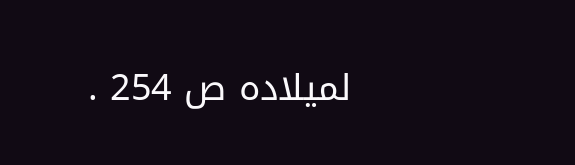لميلاده ص 254 .